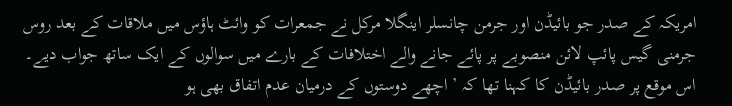امریکہ کے صدر جو بائیڈن اور جرمن چانسلر اینگلا مرکل نے جمعرات کو وائٹ ہاؤس میں ملاقات کے بعد روس جرمنی گیس پائپ لائن منصوبے پر پائے جانے والے اختلافات کے بارے میں سوالوں کے ایک ساتھ جواب دیے۔ اس موقع پر صدر بائیڈن کا کہنا تھا کہ ’ اچھے دوستوں کے درمیان عدم اتفاق بھی ہو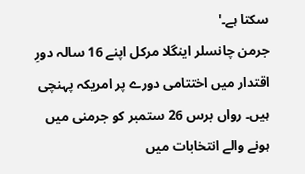سکتا ہے۔'
جرمن چانسلر اینگلا مرکل اپنے 16 سالہ دورِ اقتدار میں اختتامی دورے پر امریکہ پہنچی ہیں۔ رواں برس 26 ستمبر کو جرمنی میں ہونے والے انتخابات میں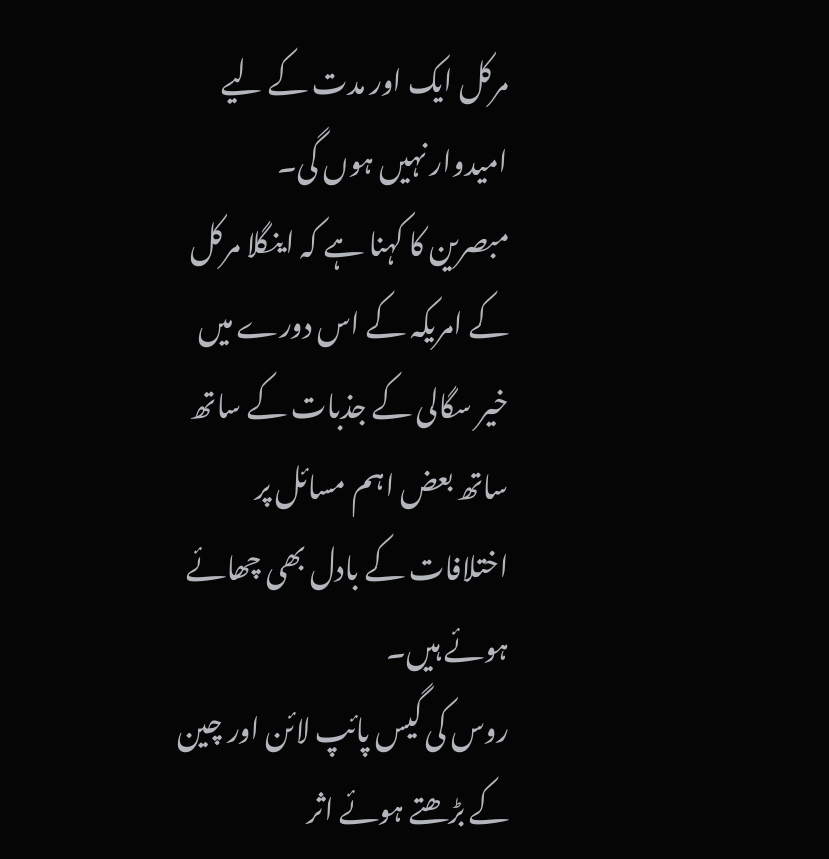مرکل ایک اور مدت کے لیے امیدوار نہیں ہوں گی۔
مبصرین کا کہنا ہے کہ اینگلا مرکل کے امریکہ کے اس دورے میں خیر سگالی کے جذبات کے ساتھ ساتھ بعض اہم مسائل پر اختلافات کے بادل بھی چھائے ہوئے ہیں۔
روس کی گیس پائپ لائن اور چین کے بڑھتے ہوئے اثر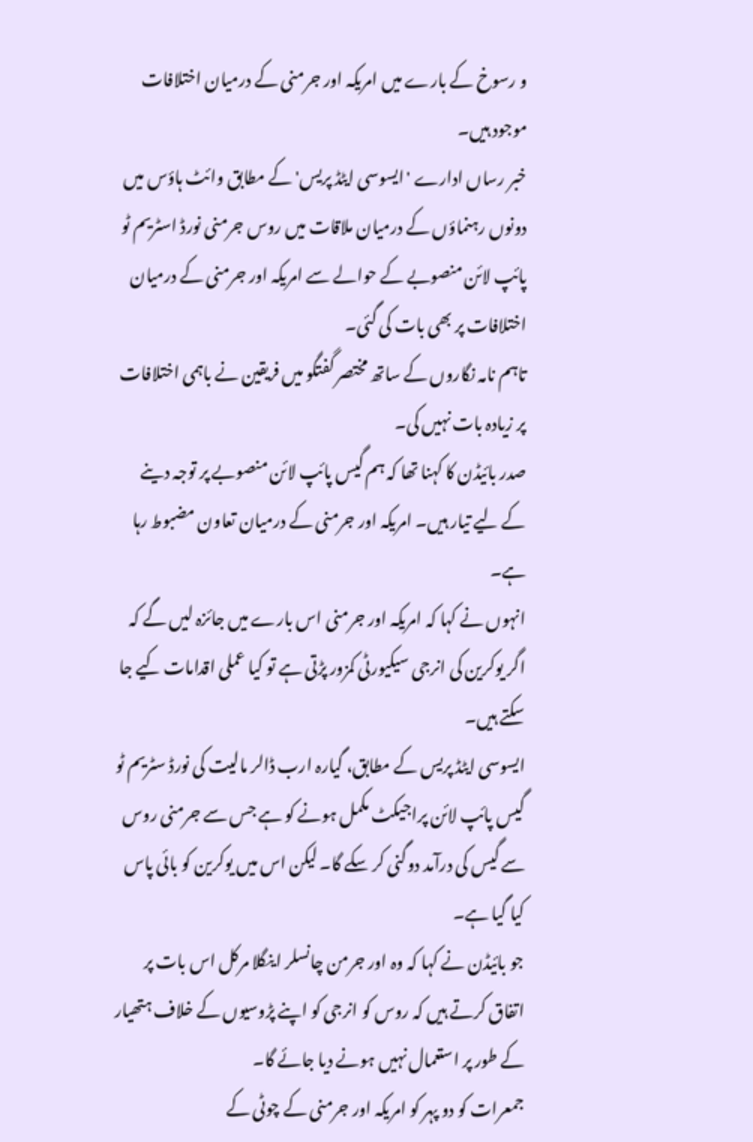و رسوخ کے بارے میں امریکہ اور جرمنی کے درمیان اختلافات موجود ہیں۔
خبر رساں ادارے 'ایسوسی ایٹڈ پریس' کے مطابق وائٹ ہاؤس میں دونوں رہنماؤں کے درمیان ملاقات میں روس جرمنی نورڈ اسٹریم ٹو پائپ لائن منصوبے کے حوالے سے امریکہ اور جرمنی کے درمیان اختلافات پر بھی بات کی گئی۔
تاہم نامہ نگاروں کے ساتھ مختصر گفتگو میں فریقین نے باہمی اختلافات پر زیادہ بات نہیں کی۔
صدر بائیڈن کا کہنا تھا کہ ہم گیس پائپ لائن منصوبے پر توجہ دینے کے لیے تیار ہیں۔ امریکہ اور جرمنی کے درمیان تعاون مضبوط رہا ہے۔
انہوں نے کہا کہ امریکہ اور جرمنی اس بارے میں جائزہ لیں گے کہ اگر یوکرین کی انرجی سیکیورٹی کمزور پڑتی ہے تو کیا عملی اقدامات کیے جا سکتے ہیں۔
ایسوسی ایٹڈ پریس کے مطابق، گیارہ ارب ڈالر مالیت کی نورڈ سٹریم ٹو گیس پائپ لائن پراجیکٹ مکمل ہونے کو ہے جس سے جرمنی روس سے گیس کی درآمد دوگنی کر سکے گا۔ لیکن اس میں یوکرین کو بائی پاس کیا گیا ہے۔
جو بائیڈن نے کہا کہ وہ اور جرمن چانسلر اینگلا مرکل اس بات پر اتفاق کرتے ہیں کہ روس کو انرجی کو اپنے پڑوسیوں کے خلاف ہتھیار کے طور پر استعمال نہیں ہونے دیا جائے گا۔
جمعرات کو دو پہر کو امریکہ اور جرمنی کے چوٹی کے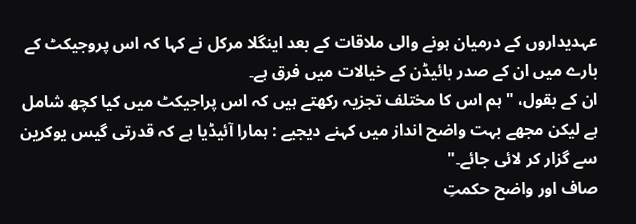عہدیداروں کے درمیان ہونے والی ملاقات کے بعد اینگلا مرکل نے کہا کہ اس پروجیکٹ کے بارے میں ان کے صدر بائیڈن کے خیالات میں فرق ہے۔
ان کے بقول، "ہم اس کا مختلف تجزیہ رکھتے ہیں کہ اس پراجیکٹ میں کیا کچھ شامل ہے لیکن مجھے بہت واضح انداز میں کہنے دیجیے : ہمارا آئیڈیا ہے کہ قدرتی گیس یوکرین سے گزار کر لائی جائے۔"
صاف اور واضح حکمتِ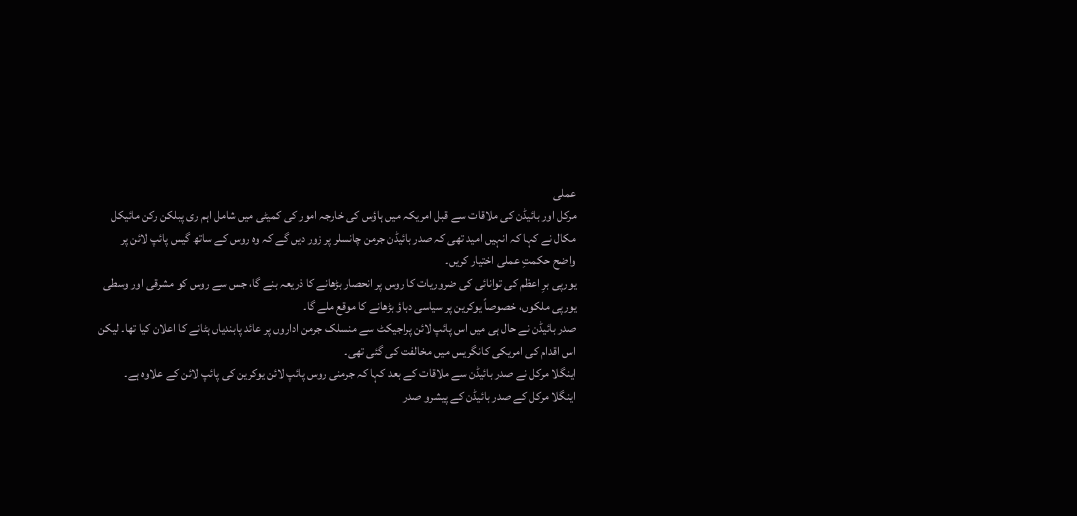عملی
مرکل اور بائیڈن کی ملاقات سے قبل امریکہ میں ہاؤس کی خارجہ امور کی کمیٹی میں شامل اہم ری پبلکن رکن مائیکل مکال نے کہا کہ انہیں امید تھی کہ صدر بائیڈن جرمن چانسلر پر زور دیں گے کہ وہ روس کے ساتھ گیس پائپ لائن پر واضح حکمتِ عملی اختیار کریں۔
یورپی برِ اعظم کی توانائی کی ضروریات کا روس پر انحصار بڑھانے کا ذریعہ بنے گا، جس سے روس کو مشرقی اور وسطی یورپی ملکوں، خصوصاً یوکرین پر سیاسی دباؤ بڑھانے کا موقع ملے گا۔
صدر بائیڈن نے حال ہی میں اس پائپ لائن پراجیکٹ سے منسلک جرمن اداروں پر عائد پابندیاں ہٹانے کا اعلان کیا تھا۔ لیکن اس اقدام کی امریکی کانگریس میں مخالفت کی گئی تھی۔
اینگلا مرکل نے صدر بائیڈن سے ملاقات کے بعد کہا کہ جرمنی روس پائپ لائن یوکرین کی پائپ لائن کے علاوہ ہے۔
اینگلا مرکل کے صدر بائیڈن کے پیشرو صدر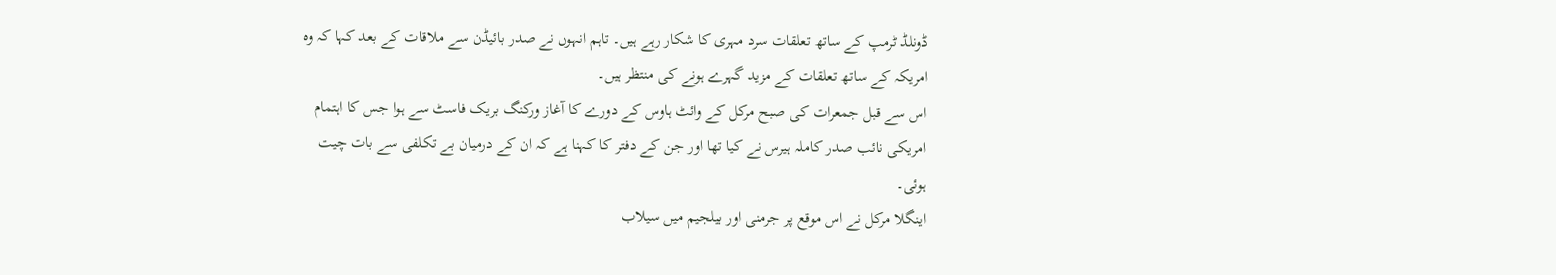ڈونلڈ ٹرمپ کے ساتھ تعلقات سرد مہری کا شکار رہے ہیں۔ تاہم انہوں نے صدر بائیڈن سے ملاقات کے بعد کہا کہ وہ امریکہ کے ساتھ تعلقات کے مزید گہرے ہونے کی منتظر ہیں۔
اس سے قبل جمعرات کی صبح مرکل کے وائٹ ہاوس کے دورے کا آغاز ورکنگ بریک فاسٹ سے ہوا جس کا اہتمام امریکی نائب صدر کاملہ ہیرس نے کیا تھا اور جن کے دفتر کا کہنا ہے کہ ان کے درمیان بے تکلفی سے بات چیت ہوئی۔
اینگلا مرکل نے اس موقع پر جرمنی اور بیلجیم میں سیلاب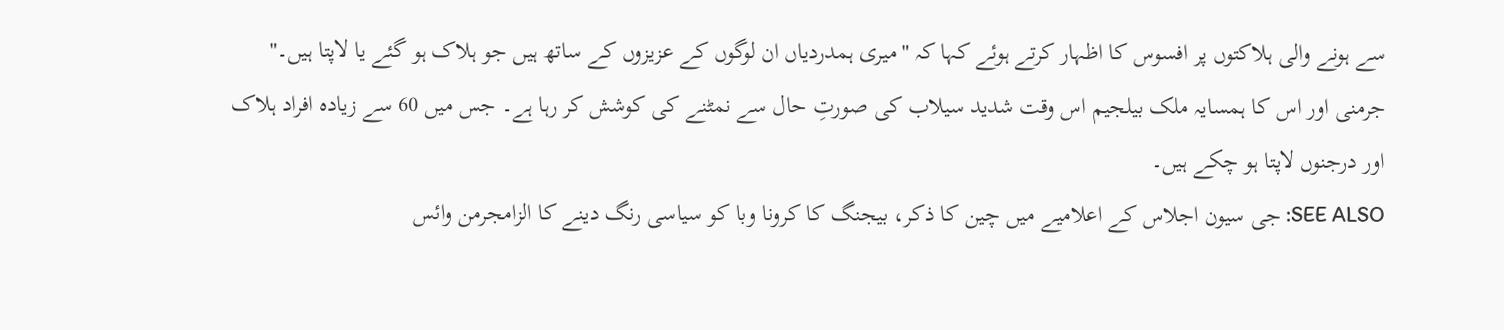سے ہونے والی ہلاکتوں پر افسوس کا اظہار کرتے ہوئے کہا کہ "میری ہمدردیاں ان لوگوں کے عزیزوں کے ساتھ ہیں جو ہلاک ہو گئے یا لاپتا ہیں۔"
جرمنی اور اس کا ہمسایہ ملک بیلجیم اس وقت شدید سیلاب کی صورتِ حال سے نمٹنے کی کوشش کر رہا ہے۔ جس میں 60 سے زیادہ افراد ہلاک اور درجنوں لاپتا ہو چکے ہیں۔
SEE ALSO: جی سیون اجلاس کے اعلامیے میں چین کا ذکر، بیجنگ کا کرونا وبا کو سیاسی رنگ دینے کا الزامجرمن وائس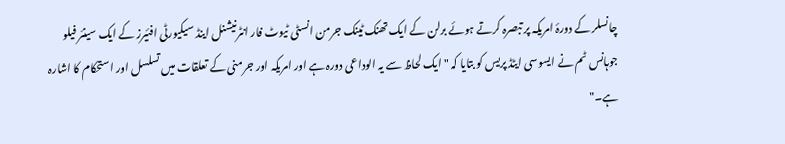چانسلر کے دورۂ امریکہ پر تبصرہ کرتے ہوئے برلن کے ایک تھنک ٹینک جرمن انسٹی ٹیوٹ فار انٹرنیشنل اینڈ سیکیورٹی افئیرز کے ایک سینئر فیلو جوہانس ٹم نے ایسوسی ایٹڈ پریس کو بتایا کہ "ایک لحاظ سے یہ الوداعی دورہ ہے اور امریکہ اور جرمنی کے تعلقات میں تسلسل اور استحکام کا اشارہ ہے۔"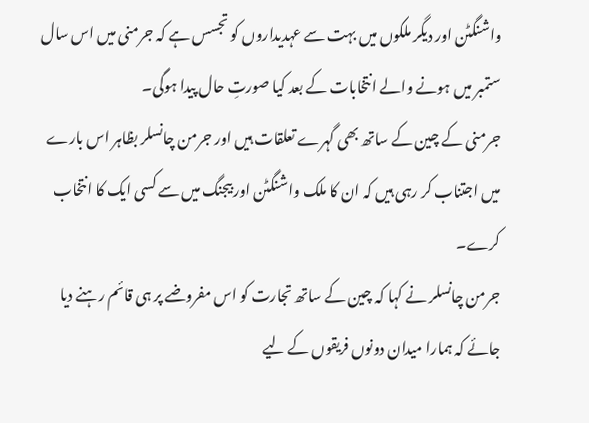واشنگٹن اور دیگر ملکوں میں بہت سے عہدیداروں کو تجسس ہے کہ جرمنی میں اس سال ستمبر میں ہونے والے انتخابات کے بعد کیا صورتِ حال پیدا ہوگی۔
جرمنی کے چین کے ساتھ بھی گہرے تعلقات ہیں اور جرمن چانسلر بظاہر اس بارے میں اجتناب کر رہی ہیں کہ ان کا ملک واشنگٹن اور بیجنگ میں سے کسی ایک کا انتخاب کرے۔
جرمن چانسلر نے کہا کہ چین کے ساتھ تجارت کو اس مفروضے پر ہی قائم رہنے دیا جائے کہ ہمارا میدان دونوں فریقوں کے لیے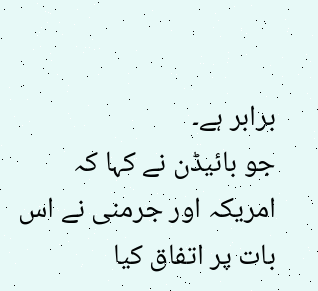برابر ہے۔
جو بائیڈن نے کہا کہ امریکہ اور جرمنی نے اس بات پر اتفاق کیا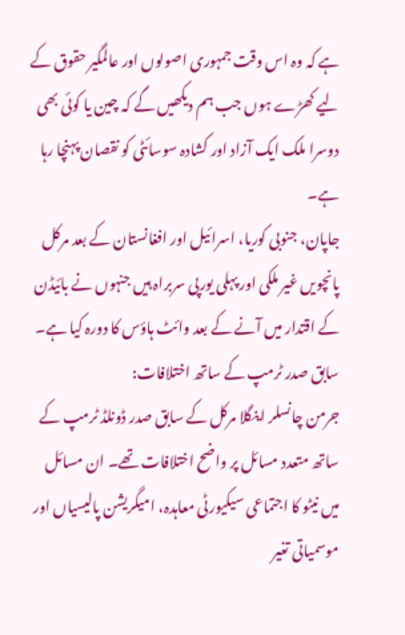ہے کہ وہ اس وقت جمہوری اصولوں اور عالمگیر حقوق کے لیے کھڑے ہوں جب ہم دیکھیں گے کہ چین یا کوئی بھی دوسرا ملک ایک آزاد اور کشادہ سوسائٹی کو نقصان پہنچا رہا ہے۔
جاپان، جنوبی کوریا، اسرائیل اور افغانستان کے بعد مرکل پانچویں غیر ملکی اور پہلی یورپی سربراہ ہیں جنہوں نے بائیڈن کے اقتدار میں آنے کے بعد وائٹ ہاؤس کا دورہ کیا ہے۔
سابق صدر ٹرمپ کے ساتھ اختلافات:
جرمن چانسلر اینگلا مرکل کے سابق صدر ڈونلڈ ٹرمپ کے ساتھ متعدد مسائل پر واضح اختلافات تھے۔ ان مسائل میں نیٹو کا اجتماعی سیکیورٹی معاہدہ، امیگریشن پالیسیاں اور موسمیاتی تغیر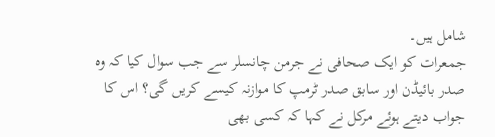شامل ہیں۔
جمعرات کو ایک صحافی نے جرمن چانسلر سے جب سوال کیا کہ وہ صدر بائیڈن اور سابق صدر ٹرمپ کا موازنہ کیسے کریں گی؟ اس کا جواب دیتے ہوئے مرکل نے کہا کہ کسی بھی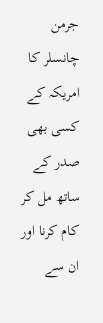جرمن چانسلر کا امریکہ کے کسی بھی صدر کے ساتھ مل کر کام کرنا اور ان سے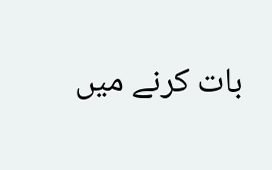بات کرنے میں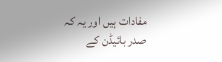مفادات ہیں اور یہ کہ صدر بائیڈن کے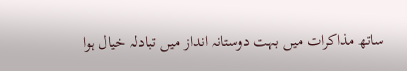ساتھ مذاکرات میں بہت دوستانہ انداز میں تبادلہ خیال ہوا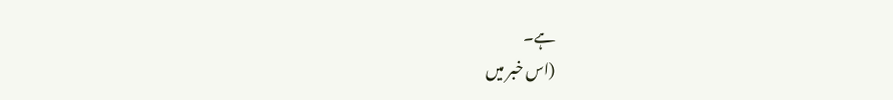ہے۔
(اس خبر میں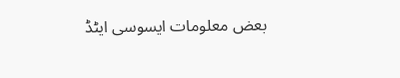بعض معلومات ایسوسی ایٹڈ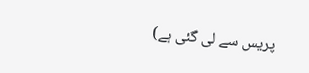پریس سے لی گئی ہے)